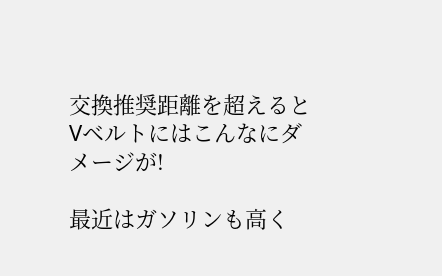交換推奨距離を超えるとVベルトにはこんなにダメージが!

最近はガソリンも高く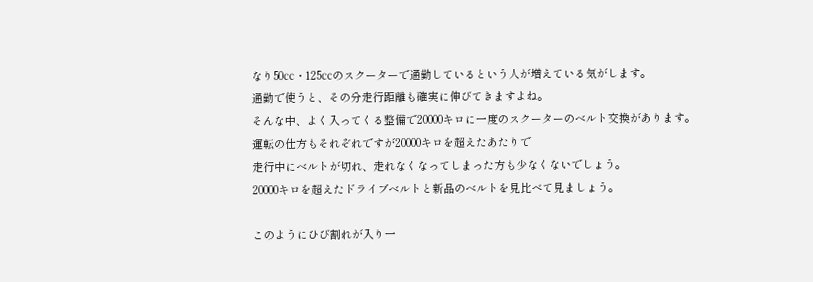なり50㏄・125㏄のスクーターで通勤しているという人が増えている気がします。
通勤で使うと、その分走行距離も確実に伸びてきますよね。
そんな中、よく入ってくる整備で20000キロに一度のスクーターのベルト交換があります。
運転の仕方もそれぞれですが20000キロを超えたあたりで
走行中にベルトが切れ、走れなくなってしまった方も少なくないでしょう。
20000キロを超えたドライブベルトと新品のベルトを見比べて見ましょう。

このようにひび割れが入り一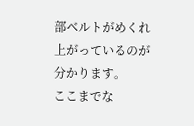部ベルトがめくれ上がっているのが分かります。
ここまでな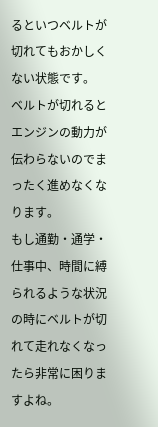るといつベルトが切れてもおかしくない状態です。
ベルトが切れるとエンジンの動力が伝わらないのでまったく進めなくなります。
もし通勤・通学・仕事中、時間に縛られるような状況の時にベルトが切れて走れなくなったら非常に困りますよね。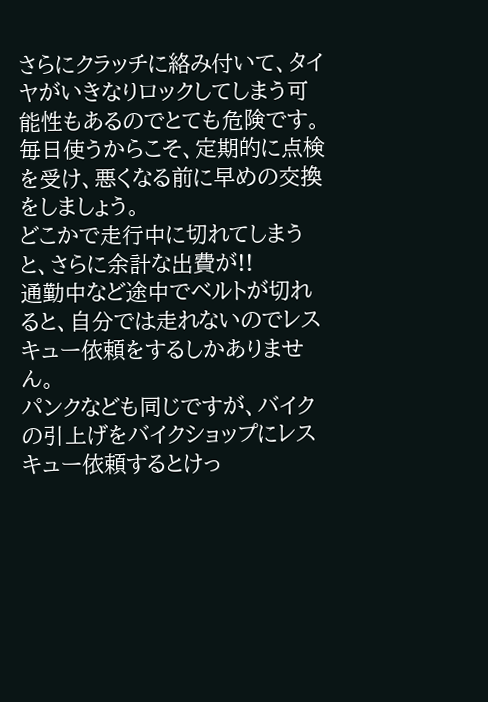さらにクラッチに絡み付いて、タイヤがいきなりロックしてしまう可能性もあるのでとても危険です。
毎日使うからこそ、定期的に点検を受け、悪くなる前に早めの交換をしましょう。
どこかで走行中に切れてしまうと、さらに余計な出費が!!
通勤中など途中でベルトが切れると、自分では走れないのでレスキュー依頼をするしかありません。
パンクなども同じですが、バイクの引上げをバイクショップにレスキュー依頼するとけっ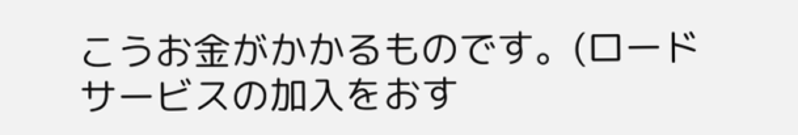こうお金がかかるものです。(ロードサービスの加入をおす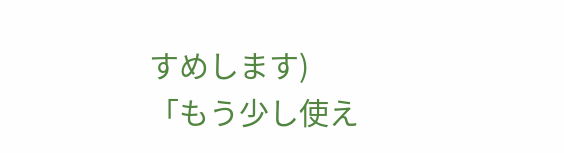すめします)
「もう少し使え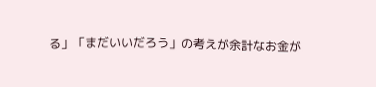る」「まだいいだろう」の考えが余計なお金が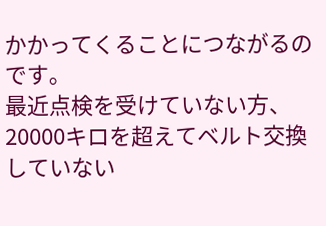かかってくることにつながるのです。
最近点検を受けていない方、20000キロを超えてベルト交換していない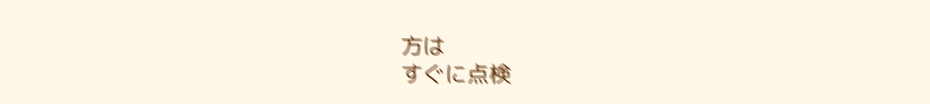方は
すぐに点検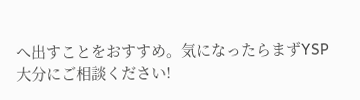へ出すことをおすすめ。気になったらまずYSP大分にご相談ください!